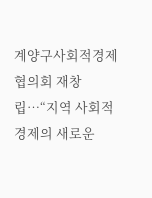계양구사회적경제협의회 재창립…“지역 사회적경제의 새로운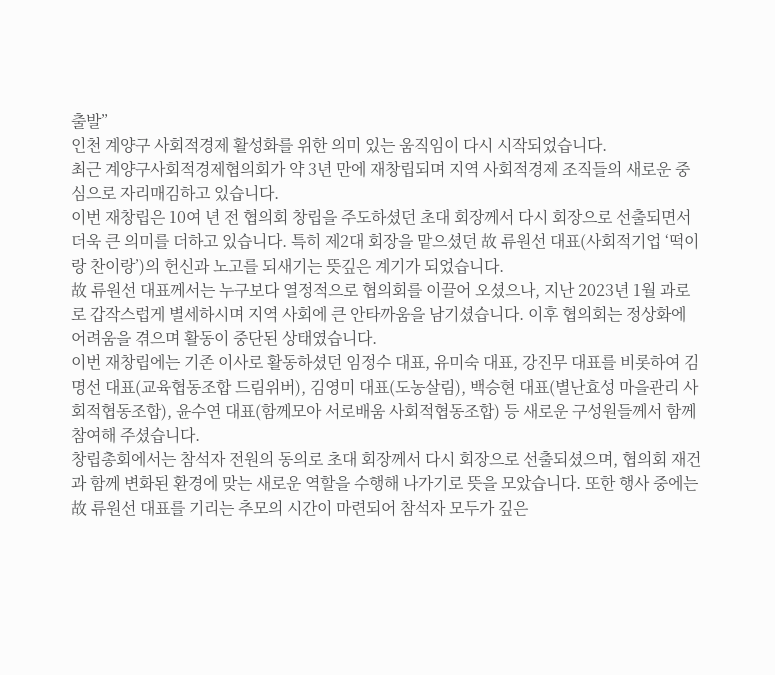출발”
인천 계양구 사회적경제 활성화를 위한 의미 있는 움직임이 다시 시작되었습니다.
최근 계양구사회적경제협의회가 약 3년 만에 재창립되며 지역 사회적경제 조직들의 새로운 중심으로 자리매김하고 있습니다.
이번 재창립은 10여 년 전 협의회 창립을 주도하셨던 초대 회장께서 다시 회장으로 선출되면서 더욱 큰 의미를 더하고 있습니다. 특히 제2대 회장을 맡으셨던 故 류원선 대표(사회적기업 ‘떡이랑 찬이랑’)의 헌신과 노고를 되새기는 뜻깊은 계기가 되었습니다.
故 류원선 대표께서는 누구보다 열정적으로 협의회를 이끌어 오셨으나, 지난 2023년 1월 과로로 갑작스럽게 별세하시며 지역 사회에 큰 안타까움을 남기셨습니다. 이후 협의회는 정상화에 어려움을 겪으며 활동이 중단된 상태였습니다.
이번 재창립에는 기존 이사로 활동하셨던 임정수 대표, 유미숙 대표, 강진무 대표를 비롯하여 김명선 대표(교육협동조합 드림위버), 김영미 대표(도농살림), 백승현 대표(별난효성 마을관리 사회적협동조합), 윤수연 대표(함께모아 서로배움 사회적협동조합) 등 새로운 구성원들께서 함께 참여해 주셨습니다.
창립총회에서는 참석자 전원의 동의로 초대 회장께서 다시 회장으로 선출되셨으며, 협의회 재건과 함께 변화된 환경에 맞는 새로운 역할을 수행해 나가기로 뜻을 모았습니다. 또한 행사 중에는 故 류원선 대표를 기리는 추모의 시간이 마련되어 참석자 모두가 깊은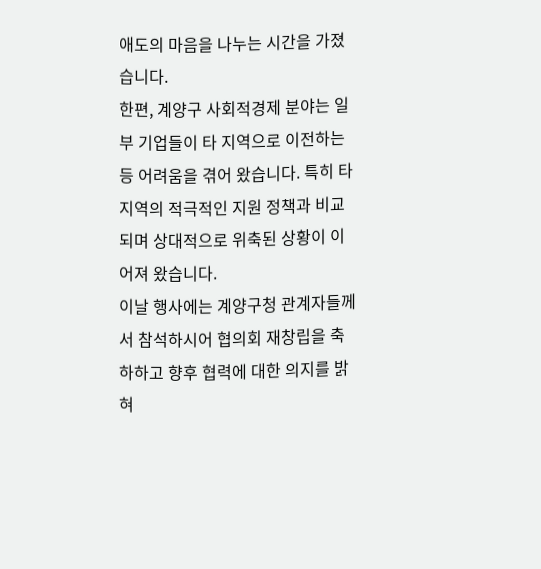애도의 마음을 나누는 시간을 가졌습니다.
한편, 계양구 사회적경제 분야는 일부 기업들이 타 지역으로 이전하는 등 어려움을 겪어 왔습니다. 특히 타 지역의 적극적인 지원 정책과 비교되며 상대적으로 위축된 상황이 이어져 왔습니다.
이날 행사에는 계양구청 관계자들께서 참석하시어 협의회 재창립을 축하하고 향후 협력에 대한 의지를 밝혀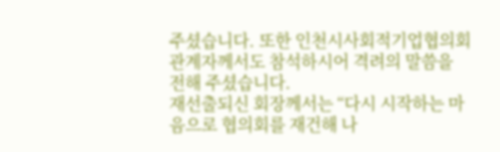주셨습니다. 또한 인천시사회적기업협의회 관계자께서도 참석하시어 격려의 말씀을 전해 주셨습니다.
재선출되신 회장께서는 “다시 시작하는 마음으로 협의회를 재건해 나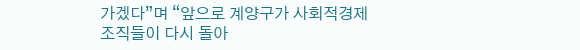가겠다”며 “앞으로 계양구가 사회적경제 조직들이 다시 돌아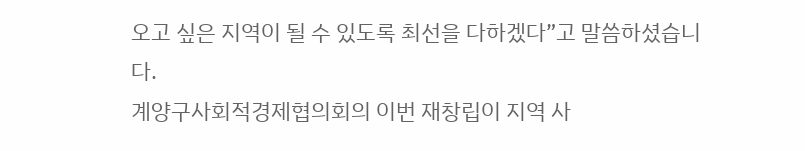오고 싶은 지역이 될 수 있도록 최선을 다하겠다”고 말씀하셨습니다.
계양구사회적경제협의회의 이번 재창립이 지역 사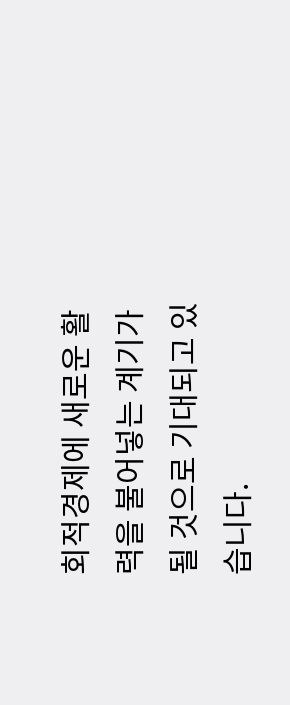회적경제에 새로운 활력을 불어넣는 계기가 될 것으로 기대되고 있습니다.